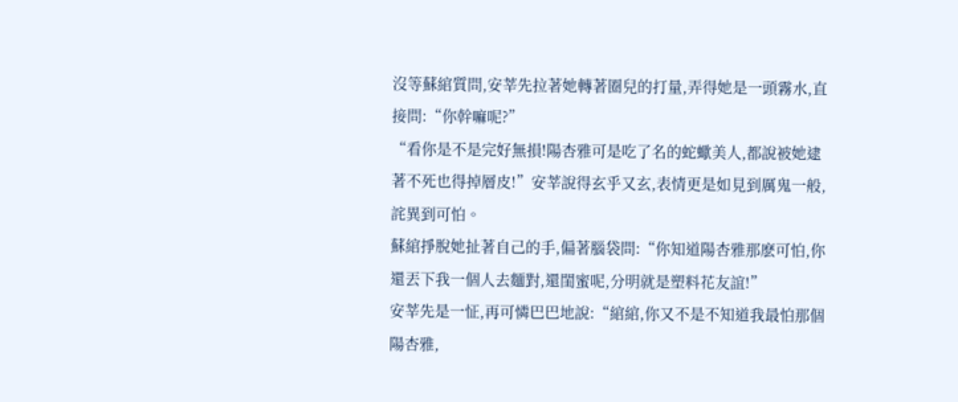沒等蘇綰質問,安莘先拉著她轉著圈兒的打量,弄得她是一頭霧水,直接問:“你幹嘛呢?”
“看你是不是完好無損!陽杏雅可是吃了名的蛇蠍美人,都說被她逮著不死也得掉層皮!”安莘說得玄乎又玄,表情更是如見到厲鬼一般,詫異到可怕。
蘇綰掙脫她扯著自己的手,偏著腦袋問:“你知道陽杏雅那麽可怕,你還丟下我一個人去麵對,還閨蜜呢,分明就是塑料花友誼!”
安莘先是一怔,再可憐巴巴地說:“綰綰,你又不是不知道我最怕那個陽杏雅,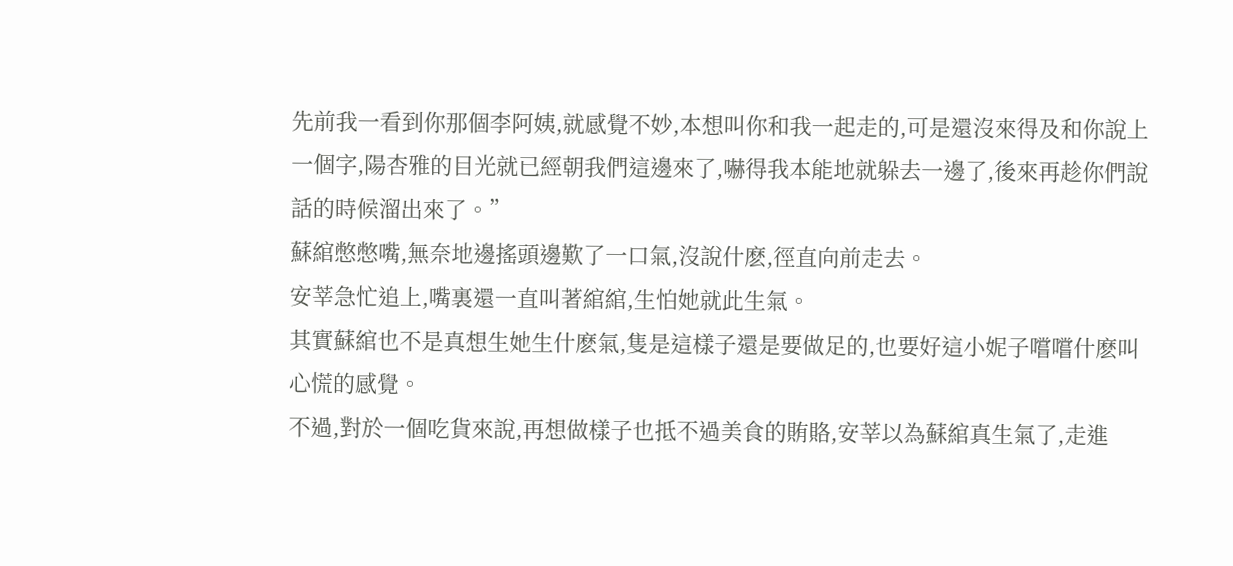先前我一看到你那個李阿姨,就感覺不妙,本想叫你和我一起走的,可是還沒來得及和你說上一個字,陽杏雅的目光就已經朝我們這邊來了,嚇得我本能地就躲去一邊了,後來再趁你們說話的時候溜出來了。”
蘇綰憋憋嘴,無奈地邊搖頭邊歎了一口氣,沒說什麽,徑直向前走去。
安莘急忙追上,嘴裏還一直叫著綰綰,生怕她就此生氣。
其實蘇綰也不是真想生她生什麽氣,隻是這樣子還是要做足的,也要好這小妮子嚐嚐什麽叫心慌的感覺。
不過,對於一個吃貨來說,再想做樣子也抵不過美食的賄賂,安莘以為蘇綰真生氣了,走進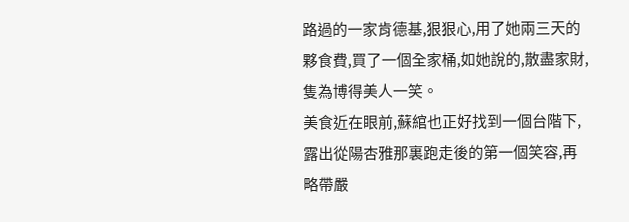路過的一家肯德基,狠狠心,用了她兩三天的夥食費,買了一個全家桶,如她說的,散盡家財,隻為博得美人一笑。
美食近在眼前,蘇綰也正好找到一個台階下,露出從陽杏雅那裏跑走後的第一個笑容,再略帶嚴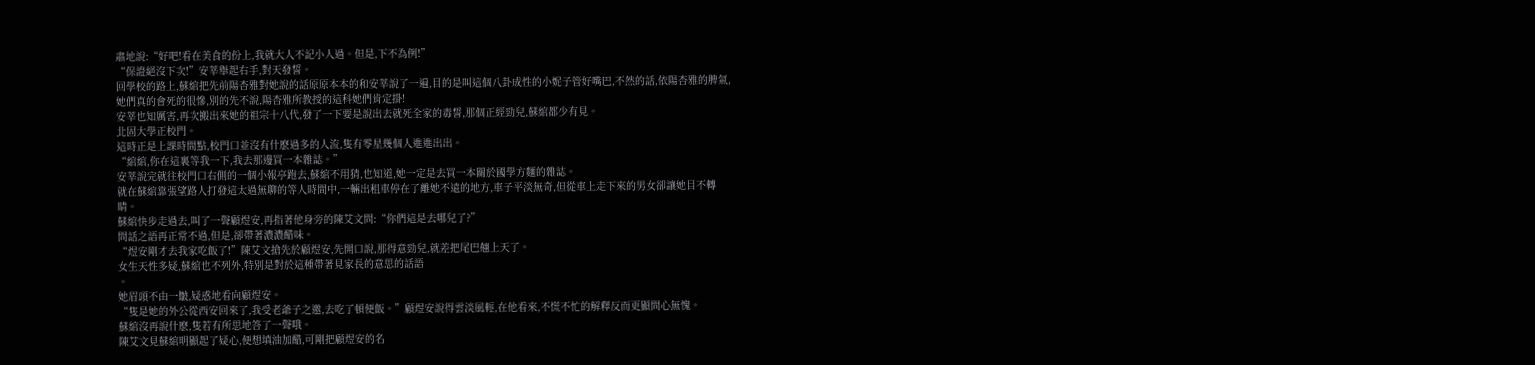肅地說:“好吧!看在美食的份上,我就大人不記小人過。但是,下不為例!”
“保證絕沒下次!”安莘舉起右手,對天發誓。
回學校的路上,蘇綰把先前陽杏雅對她說的話原原本本的和安莘說了一遍,目的是叫這個八卦成性的小妮子管好嘴巴,不然的話,依陽杏雅的脾氣,她們真的會死的很慘,別的先不說,陽杏雅所教授的這科她們肯定掛!
安莘也知厲害,再次搬出來她的祖宗十八代,發了一下要是說出去就死全家的毒誓,那個正經勁兒,蘇綰都少有見。
北固大學正校門。
這時正是上課時間點,校門口並沒有什麽過多的人流,隻有零星幾個人進進出出。
“綰綰,你在這裏等我一下,我去那邊買一本雜誌。”
安莘說完就往校門口右側的一個小報亭跑去,蘇綰不用猜,也知道,她一定是去買一本關於國學方麵的雜誌。
就在蘇綰靠張望路人打發這太過無聊的等人時間中,一輛出租車停在了離她不遠的地方,車子平淡無奇,但從車上走下來的男女卻讓她目不轉睛。
蘇綰快步走過去,叫了一聲顧煜安,再指著他身旁的陳艾文問:“你們這是去哪兒了?”
問話之語再正常不過,但是,卻帶著濃濃醋味。
“煜安剛才去我家吃飯了!”陳艾文搶先於顧煜安,先開口說,那得意勁兒,就差把尾巴翹上天了。
女生天性多疑,蘇綰也不列外,特別是對於這種帶著見家長的意思的話語
。
她眉頭不由一皺,疑惑地看向顧煜安。
“隻是她的外公從西安回來了,我受老爺子之邀,去吃了頓便飯。”顧煜安說得雲淡風輕,在他看來,不慌不忙的解釋反而更顯問心無愧。
蘇綰沒再說什麽,隻若有所思地答了一聲哦。
陳艾文見蘇綰明顯起了疑心,便想填油加醋,可剛把顧煜安的名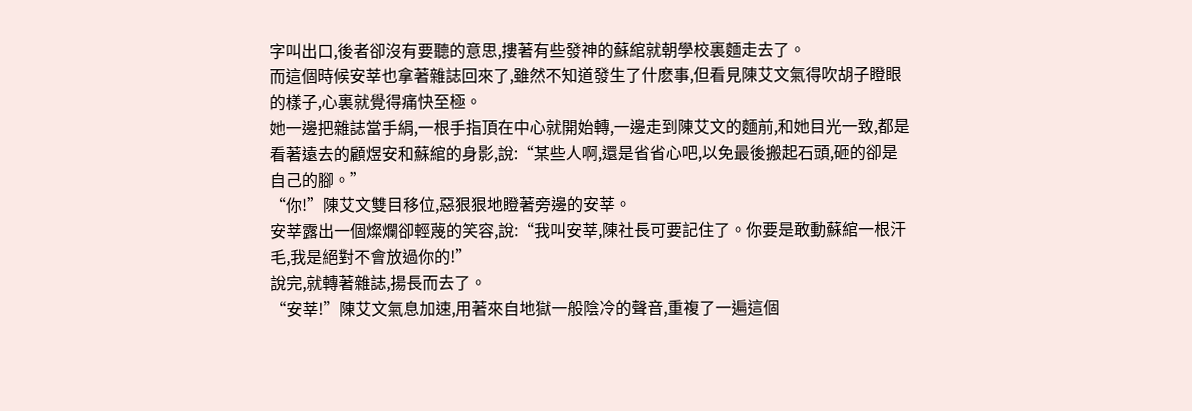字叫出口,後者卻沒有要聽的意思,摟著有些發神的蘇綰就朝學校裏麵走去了。
而這個時候安莘也拿著雜誌回來了,雖然不知道發生了什麽事,但看見陳艾文氣得吹胡子瞪眼的樣子,心裏就覺得痛快至極。
她一邊把雜誌當手絹,一根手指頂在中心就開始轉,一邊走到陳艾文的麵前,和她目光一致,都是看著遠去的顧煜安和蘇綰的身影,說:“某些人啊,還是省省心吧,以免最後搬起石頭,砸的卻是自己的腳。”
“你!”陳艾文雙目移位,惡狠狠地瞪著旁邊的安莘。
安莘露出一個燦爛卻輕蔑的笑容,說:“我叫安莘,陳社長可要記住了。你要是敢動蘇綰一根汗毛,我是絕對不會放過你的!”
說完,就轉著雜誌,揚長而去了。
“安莘!”陳艾文氣息加速,用著來自地獄一般陰冷的聲音,重複了一遍這個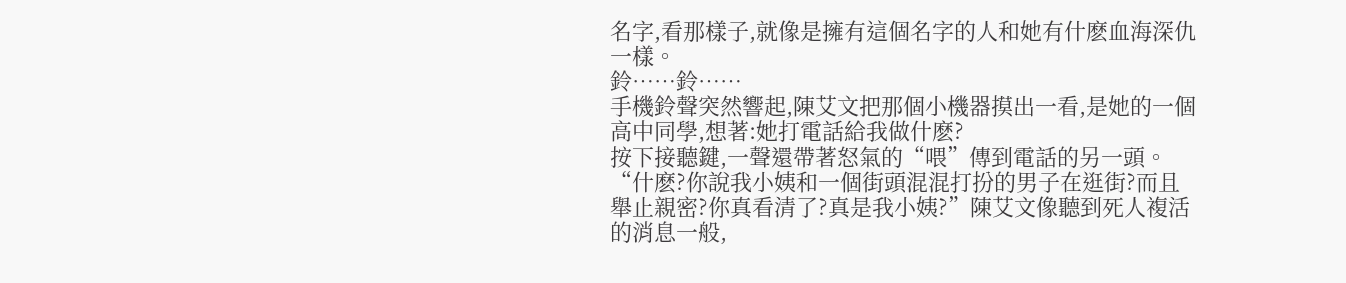名字,看那樣子,就像是擁有這個名字的人和她有什麽血海深仇一樣。
鈴……鈴……
手機鈴聲突然響起,陳艾文把那個小機器摸出一看,是她的一個高中同學,想著:她打電話給我做什麽?
按下接聽鍵,一聲還帶著怒氣的“喂”傳到電話的另一頭。
“什麽?你說我小姨和一個街頭混混打扮的男子在逛街?而且舉止親密?你真看清了?真是我小姨?”陳艾文像聽到死人複活的消息一般,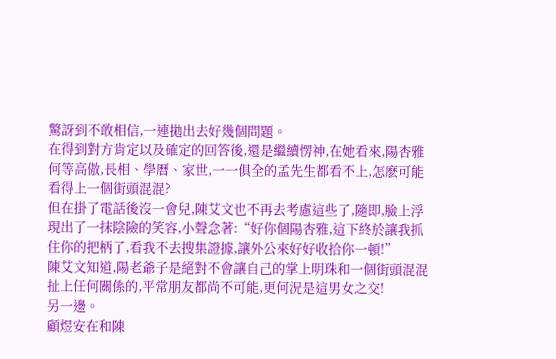驚訝到不敢相信,一連拋出去好幾個問題。
在得到對方肯定以及確定的回答後,還是繼續愣神,在她看來,陽杏雅何等高傲,長相、學曆、家世,一一俱全的孟先生都看不上,怎麽可能看得上一個街頭混混?
但在掛了電話後沒一會兒,陳艾文也不再去考慮這些了,隨即,臉上浮現出了一抹陰險的笑容,小聲念著:“好你個陽杏雅,這下終於讓我抓住你的把柄了,看我不去搜集證據,讓外公來好好收拾你一頓!”
陳艾文知道,陽老爺子是絕對不會讓自己的掌上明珠和一個街頭混混扯上任何關係的,平常朋友都尚不可能,更何況是這男女之交!
另一邊。
顧煜安在和陳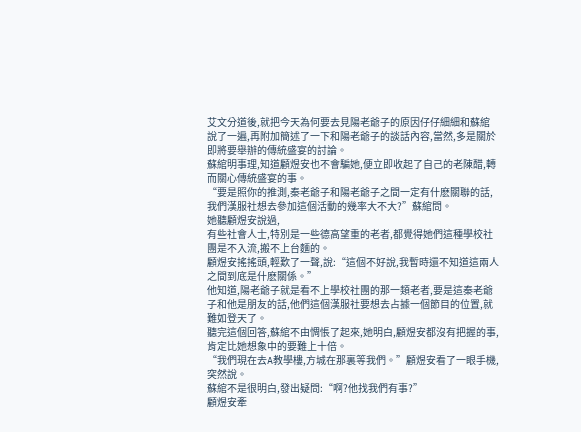艾文分道後,就把今天為何要去見陽老爺子的原因仔仔細細和蘇綰說了一遍,再附加簡述了一下和陽老爺子的談話內容,當然,多是關於即將要舉辦的傳統盛宴的討論。
蘇綰明事理,知道顧煜安也不會騙她,便立即收起了自己的老陳醋,轉而關心傳統盛宴的事。
“要是照你的推測,秦老爺子和陽老爺子之間一定有什麽關聯的話,我們漢服社想去參加這個活動的幾率大不大?”蘇綰問。
她聽顧煜安說過,
有些社會人士,特別是一些德高望重的老者,都覺得她們這種學校社團是不入流,搬不上台麵的。
顧煜安搖搖頭,輕歎了一聲,說:“這個不好說,我暫時還不知道這兩人之間到底是什麽關係。”
他知道,陽老爺子就是看不上學校社團的那一類老者,要是這秦老爺子和他是朋友的話,他們這個漢服社要想去占據一個節目的位置,就難如登天了。
聽完這個回答,蘇綰不由惆悵了起來,她明白,顧煜安都沒有把握的事,肯定比她想象中的要難上十倍。
“我們現在去A教學樓,方城在那裏等我們。”顧煜安看了一眼手機,突然說。
蘇綰不是很明白,發出疑問:“啊?他找我們有事?”
顧煜安牽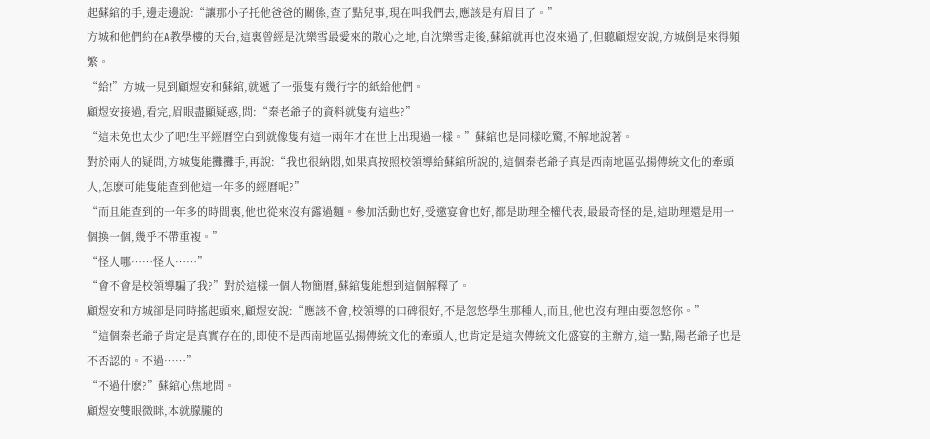起蘇綰的手,邊走邊說:“讓那小子托他爸爸的關係,查了點兒事,現在叫我們去,應該是有眉目了。”
方城和他們約在A教學樓的天台,這裏曾經是沈樂雪最愛來的散心之地,自沈樂雪走後,蘇綰就再也沒來過了,但聽顧煜安說,方城倒是來得頻繁。
“給!”方城一見到顧煜安和蘇綰,就遞了一張隻有幾行字的紙給他們。
顧煜安接過,看完,眉眼盡顯疑惑,問:“秦老爺子的資料就隻有這些?”
“這未免也太少了吧!生平經曆空白到就像隻有這一兩年才在世上出現過一樣。”蘇綰也是同樣吃驚,不解地說著。
對於兩人的疑問,方城隻能攤攤手,再說:“我也很納悶,如果真按照校領導給蘇綰所說的,這個秦老爺子真是西南地區弘揚傳統文化的牽頭人,怎麽可能隻能查到他這一年多的經曆呢?”
“而且能查到的一年多的時間裏,他也從來沒有露過麵。參加活動也好,受邀宴會也好,都是助理全權代表,最最奇怪的是,這助理還是用一個換一個,幾乎不帶重複。”
“怪人哪……怪人……”
“會不會是校領導騙了我?”對於這樣一個人物簡曆,蘇綰隻能想到這個解釋了。
顧煜安和方城卻是同時搖起頭來,顧煜安說:“應該不會,校領導的口碑很好,不是忽悠學生那種人,而且,他也沒有理由要忽悠你。”
“這個秦老爺子肯定是真實存在的,即使不是西南地區弘揚傳統文化的牽頭人,也肯定是這次傳統文化盛宴的主辦方,這一點,陽老爺子也是不否認的。不過……”
“不過什麽?”蘇綰心焦地問。
顧煜安雙眼微眯,本就朦朧的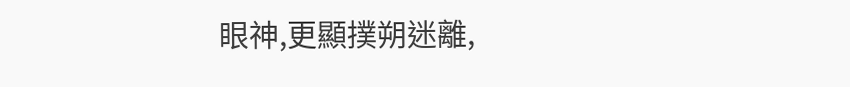眼神,更顯撲朔迷離,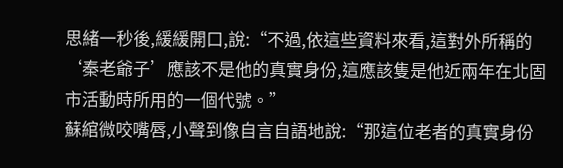思緒一秒後,緩緩開口,說:“不過,依這些資料來看,這對外所稱的‘秦老爺子’應該不是他的真實身份,這應該隻是他近兩年在北固市活動時所用的一個代號。”
蘇綰微咬嘴唇,小聲到像自言自語地說:“那這位老者的真實身份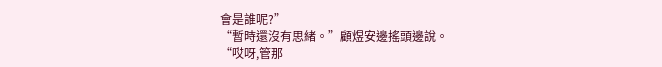會是誰呢?”
“暫時還沒有思緒。”顧煜安邊搖頭邊說。
“哎呀,管那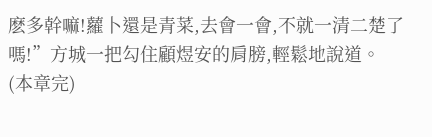麽多幹嘛!蘿卜還是青菜,去會一會,不就一清二楚了嗎!”方城一把勾住顧煜安的肩膀,輕鬆地說道。
(本章完)